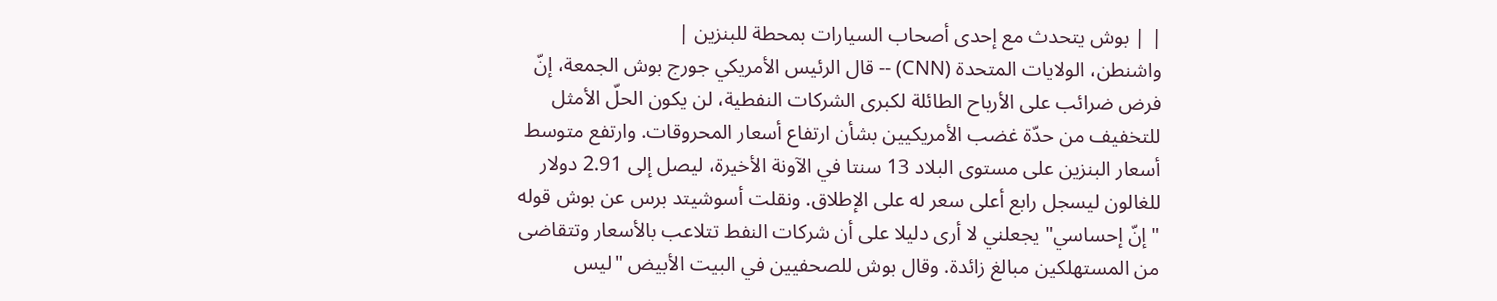| | بوش يتحدث مع إحدى أصحاب السيارات بمحطة للبنزين |
واشنطن، الولايات المتحدة (CNN) -- قال الرئيس الأمريكي جورج بوش الجمعة، إنّ فرض ضرائب على الأرباح الطائلة لكبرى الشركات النفطية، لن يكون الحلّ الأمثل للتخفيف من حدّة غضب الأمريكيين بشأن ارتفاع أسعار المحروقات. وارتفع متوسط أسعار البنزين على مستوى البلاد 13 سنتا في الآونة الأخيرة، ليصل إلى 2.91 دولار للغالون ليسجل رابع أعلى سعر له على الإطلاق. ونقلت أسوشيتد برس عن بوش قوله "إنّ إحساسي" يجعلني لا أرى دليلا على أن شركات النفط تتلاعب بالأسعار وتتقاضى من المستهلكين مبالغ زائدة. وقال بوش للصحفيين في البيت الأبيض "ليس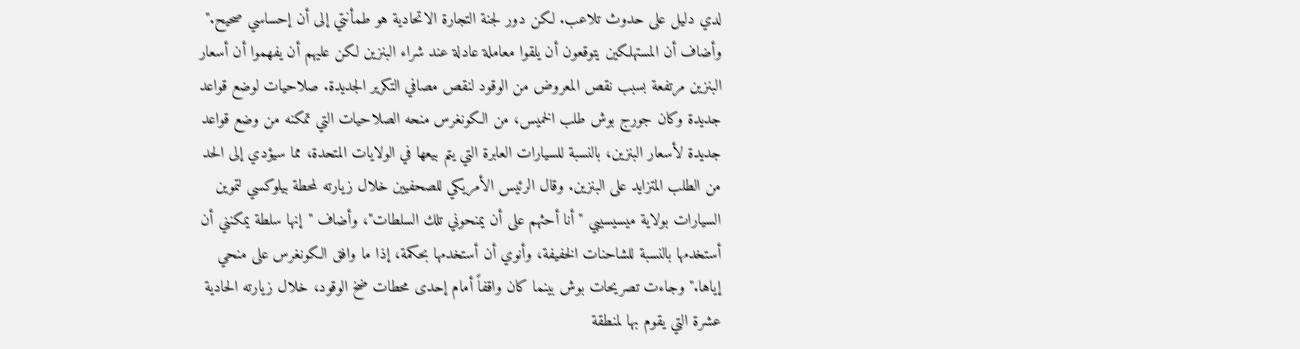لدي دليل على حدوث تلاعب. لكن دور لجنة التجارة الاتحادية هو طمأنتي إلى أن إحساسي صحيح." وأضاف أن المستهلكين يتوقعون أن يلقوا معاملة عادلة عند شراء البنزين لكن عليهم أن يفهموا أن أسعار البنزين مرتفعة بسبب نقص المعروض من الوقود لنقص مصافي التكرير الجديدة. صلاحيات لوضع قواعد جديدة وكان جورج بوش طلب الخميس، من الكونغرس منحه الصلاحيات التي تمكنه من وضع قواعد جديدة لأسعار البنزين، بالنسبة للسيارات العابرة التي يتم بيعها في الولايات المتحدة، مما سيؤدي إلى الحد من الطلب المتزايد على البنزين. وقال الرئيس الأمريكي للصحفيين خلال زيارته لمحطة بيلوكسي لتموين السيارات بولاية ميسيسيبي "أنا أحثهم على أن يمنحوني تلك السلطات"، وأضاف "إنها سلطة يمكنني أن أستخدمها بالنسبة للشاحنات الخفيفة، وأنوي أن أستخدمها بحكمة، إذا ما وافق الكونغرس على منحي إياها." وجاءت تصريحات بوش بينما كان واقفاً أمام إحدى محطات ضخ الوقود، خلال زيارته الحادية عشرة التي يقوم بها لمنطقة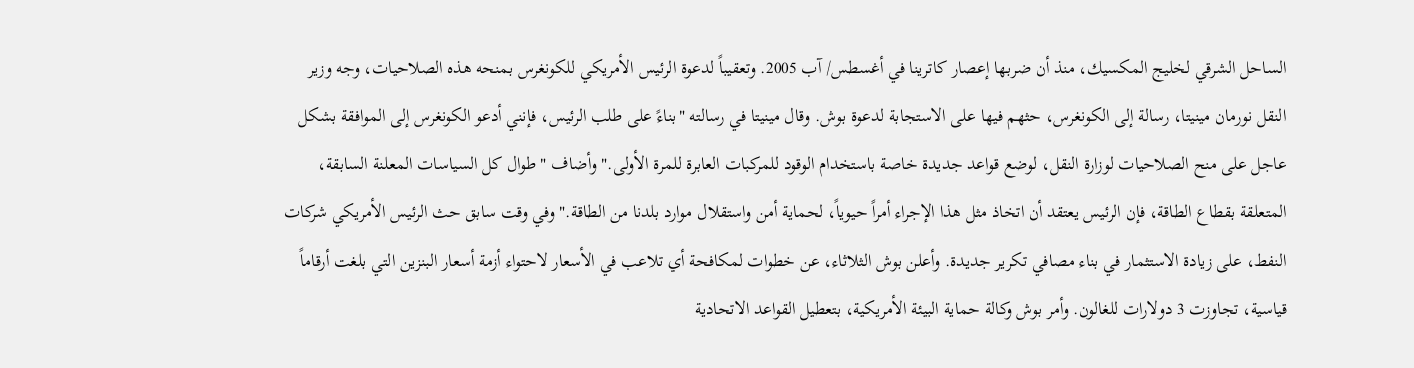الساحل الشرقي لخليج المكسيك، منذ أن ضربها إعصار كاترينا في أغسطس/ آب 2005. وتعقيباً لدعوة الرئيس الأمريكي للكونغرس بمنحه هذه الصلاحيات، وجه وزير النقل نورمان مينيتا، رسالة إلى الكونغرس، حثهم فيها على الاستجابة لدعوة بوش. وقال مينيتا في رسالته "بناءً على طلب الرئيس، فإنني أدعو الكونغرس إلى الموافقة بشكل عاجل على منح الصلاحيات لوزارة النقل، لوضع قواعد جديدة خاصة باستخدام الوقود للمركبات العابرة للمرة الأولى." وأضاف "طوال كل السياسات المعلنة السابقة، المتعلقة بقطاع الطاقة، فإن الرئيس يعتقد أن اتخاذ مثل هذا الإجراء أمراً حيوياً، لحماية أمن واستقلال موارد بلدنا من الطاقة." وفي وقت سابق حث الرئيس الأمريكي شركات النفط، على زيادة الاستثمار في بناء مصافي تكرير جديدة. وأعلن بوش الثلاثاء، عن خطوات لمكافحة أي تلاعب في الأسعار لاحتواء أزمة أسعار البنزين التي بلغت أرقاماً قياسية، تجاوزت 3 دولارات للغالون. وأمر بوش وكالة حماية البيئة الأمريكية، بتعطيل القواعد الاتحادية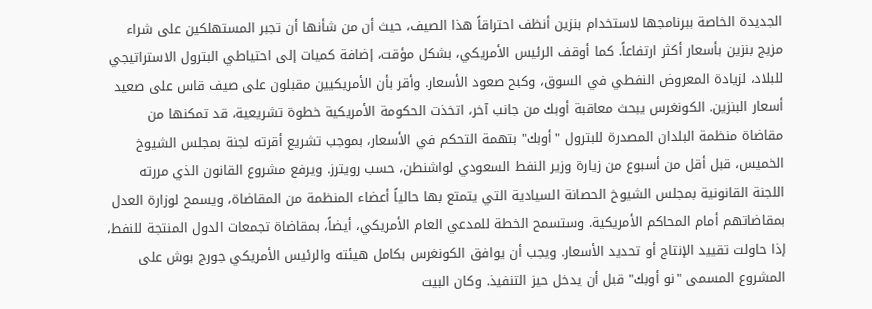الجديدة الخاصة ببرنامجها لاستخدام بنزين أنظف احتراقاً هذا الصيف، حيث أن من شأنها أن تجبر المستهلكين على شراء مزيج بنزين بأسعار أكثر ارتفاعاً. كما أوقف الرئيس الأمريكي، بشكل مؤقت، إضافة كميات إلى احتياطي البترول الاستراتيجي للبلاد، لزيادة المعروض النفطي في السوق، وكبح صعود الأسعار. وأقر بأن الأمريكيين مقبلون على صيف قاس على صعيد أسعار البنزين. الكونغرس يبحث معاقبة أوبك من جانب آخر، اتخذت الحكومة الأمريكية خطوة تشريعية، قد تمكنها من مقاضاة منظمة البلدان المصدرة للبترول "أوبك" بتهمة التحكم في الأسعار، بموجب تشريع أقرته لجنة بمجلس الشيوخ الخميس، قبل أقل من أسبوع من زيارة وزير النفط السعودي لواشنطن، حسب رويترز. ويرفع مشروع القانون الذي مررته اللجنة القانونية بمجلس الشيوخ الحصانة السيادية التي يتمتع بها حالياً أعضاء المنظمة من المقاضاة، ويسمح لوزارة العدل بمقاضاتهم أمام المحاكم الأمريكية. وستسمح الخطة للمدعي العام الأمريكي، أيضاً، بمقاضاة تجمعات الدول المنتجة للنفط، إذا حاولت تقييد الإنتاج أو تحديد الأسعار. ويجب أن يوافق الكونغرس بكامل هيئته والرئيس الأمريكي جورج بوش على المشروع المسمى "نو أوبك" قبل أن يدخل حيز التنفيذ. وكان البيت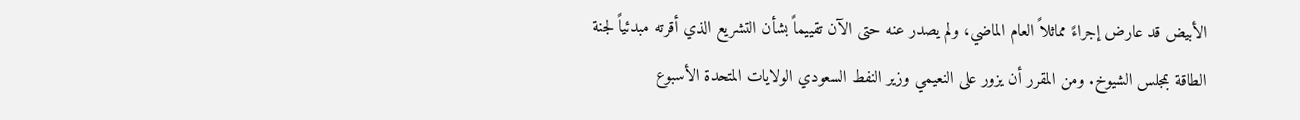الأبيض قد عارض إجراءً مماثلاً العام الماضي، ولم يصدر عنه حتى الآن تقييماً بشأن التشريع الذي أقرته مبدئياً لجنة الطاقة بمجلس الشيوخ. ومن المقرر أن يزور على النعيمي وزير النفط السعودي الولايات المتحدة الأسبوع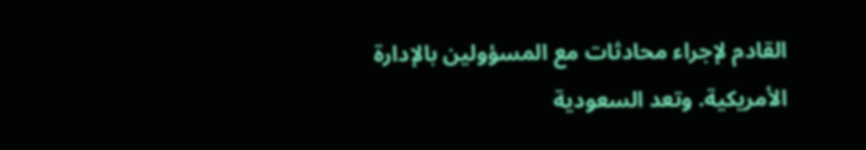القادم لإجراء محادثات مع المسؤولين بالإدارة الأمريكية. وتعد السعودية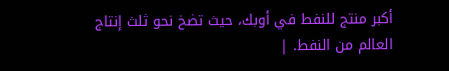أكبر منتج للنفط في أوبك، حيث تضخ نحو ثلث إنتاج العالم من النفط. |